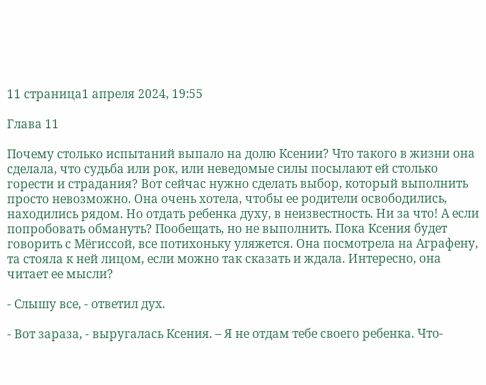11 страница1 апреля 2024, 19:55

Глава 11

Почему столько испытаний выпало на долю Ксении? Что такого в жизни она сделала, что судьба или рок, или неведомые силы посылают ей столько горести и страдания? Вот сейчас нужно сделать выбор, который выполнить просто невозможно. Она очень хотела, чтобы ее родители освободились, находились рядом. Но отдать ребенка духу, в неизвестность. Ни за что! А если попробовать обмануть? Пообещать, но не выполнить. Пока Ксения будет говорить с Мёгиссой, все потихоньку уляжется. Она посмотрела на Аграфену, та стояла к ней лицом, если можно так сказать и ждала. Интересно, она читает ее мысли?

- Слышу все, - ответил дух.

- Вот зараза, - выругалась Ксения. – Я не отдам тебе своего ребенка. Что-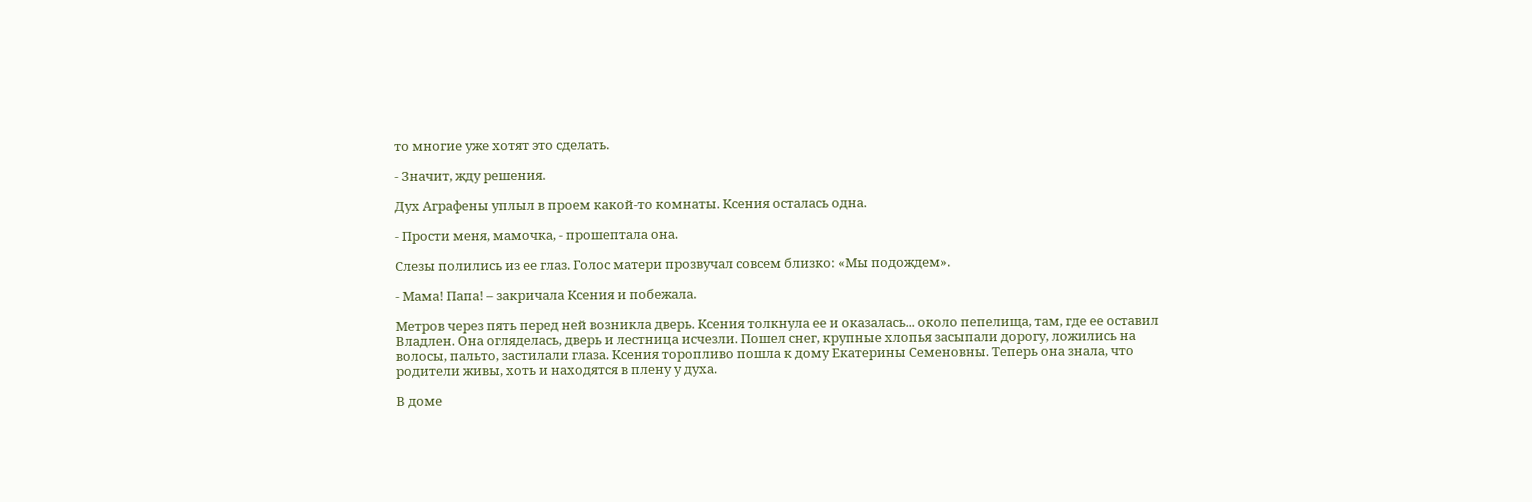то многие уже хотят это сделать.

- Значит, жду решения.

Дух Аграфены уплыл в проем какой-то комнаты. Ксения осталась одна.

- Прости меня, мамочка, - прошептала она.

Слезы полились из ее глаз. Голос матери прозвучал совсем близко: «Мы подождем».

- Мама! Папа! – закричала Ксения и побежала.

Метров через пять перед ней возникла дверь. Ксения толкнула ее и оказалась... около пепелища, там, где ее оставил Владлен. Она огляделась, дверь и лестница исчезли. Пошел снег, крупные хлопья засыпали дорогу, ложились на волосы, пальто, застилали глаза. Ксения торопливо пошла к дому Екатерины Семеновны. Теперь она знала, что родители живы, хоть и находятся в плену у духа.

В доме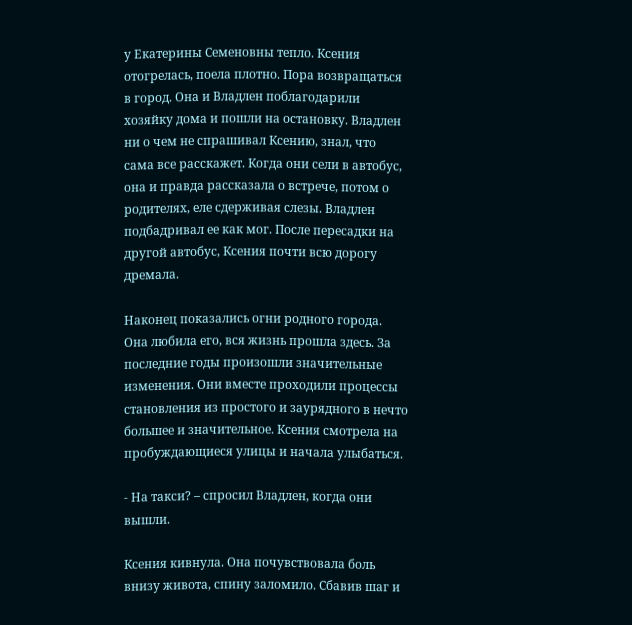у Екатерины Семеновны тепло. Ксения отогрелась, поела плотно. Пора возвращаться в город. Она и Владлен поблагодарили хозяйку дома и пошли на остановку. Владлен ни о чем не спрашивал Ксению, знал, что сама все расскажет. Когда они сели в автобус, она и правда рассказала о встрече, потом о родителях, еле сдерживая слезы. Владлен подбадривал ее как мог. После пересадки на другой автобус, Ксения почти всю дорогу дремала.

Наконец показались огни родного города. Она любила его, вся жизнь прошла здесь. За последние годы произошли значительные изменения. Они вместе проходили процессы становления из простого и заурядного в нечто большее и значительное. Ксения смотрела на пробуждающиеся улицы и начала улыбаться.

- На такси? – спросил Владлен, когда они вышли.

Ксения кивнула. Она почувствовала боль внизу живота, спину заломило. Сбавив шаг и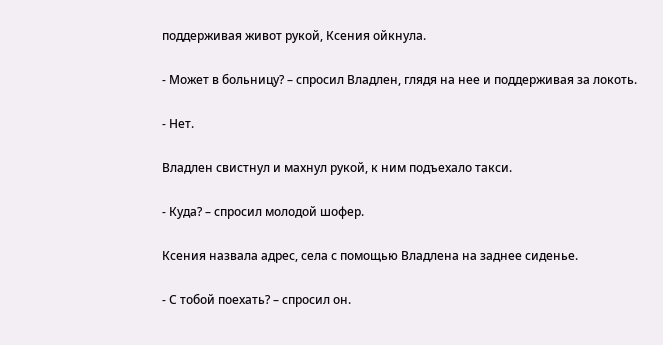поддерживая живот рукой, Ксения ойкнула.

- Может в больницу? – спросил Владлен, глядя на нее и поддерживая за локоть.

- Нет.

Владлен свистнул и махнул рукой, к ним подъехало такси.

- Куда? – спросил молодой шофер.

Ксения назвала адрес, села с помощью Владлена на заднее сиденье.

- С тобой поехать? – спросил он.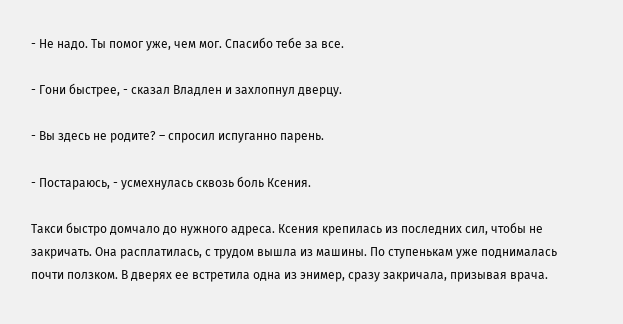- Не надо. Ты помог уже, чем мог. Спасибо тебе за все.

- Гони быстрее, - сказал Владлен и захлопнул дверцу.

- Вы здесь не родите? – спросил испуганно парень.

- Постараюсь, - усмехнулась сквозь боль Ксения.

Такси быстро домчало до нужного адреса. Ксения крепилась из последних сил, чтобы не закричать. Она расплатилась, с трудом вышла из машины. По ступенькам уже поднималась почти ползком. В дверях ее встретила одна из энимер, сразу закричала, призывая врача.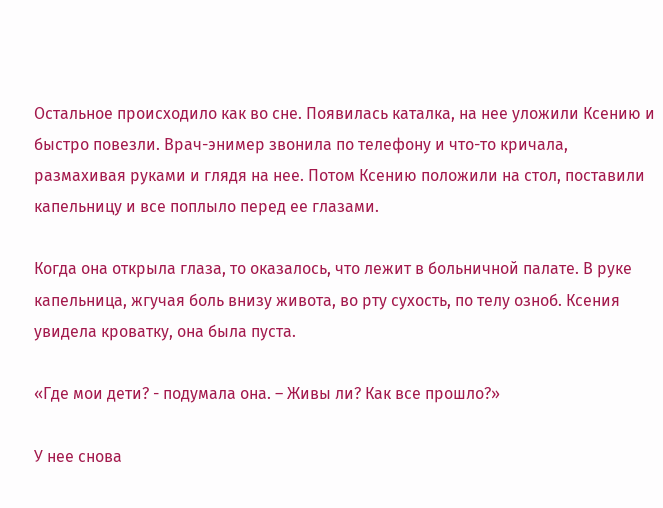Остальное происходило как во сне. Появилась каталка, на нее уложили Ксению и быстро повезли. Врач-энимер звонила по телефону и что-то кричала, размахивая руками и глядя на нее. Потом Ксению положили на стол, поставили капельницу и все поплыло перед ее глазами.

Когда она открыла глаза, то оказалось, что лежит в больничной палате. В руке капельница, жгучая боль внизу живота, во рту сухость, по телу озноб. Ксения увидела кроватку, она была пуста.

«Где мои дети? - подумала она. – Живы ли? Как все прошло?»

У нее снова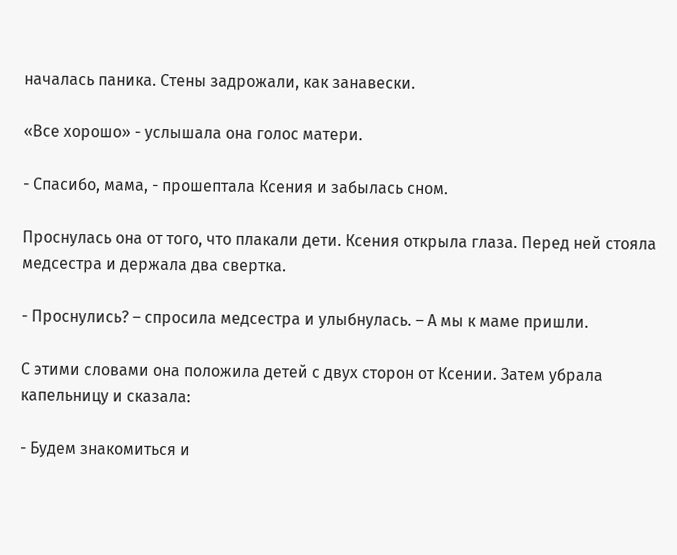началась паника. Стены задрожали, как занавески.

«Все хорошо» - услышала она голос матери.

- Спасибо, мама, - прошептала Ксения и забылась сном.

Проснулась она от того, что плакали дети. Ксения открыла глаза. Перед ней стояла медсестра и держала два свертка.

- Проснулись? – спросила медсестра и улыбнулась. – А мы к маме пришли.

С этими словами она положила детей с двух сторон от Ксении. Затем убрала капельницу и сказала:

- Будем знакомиться и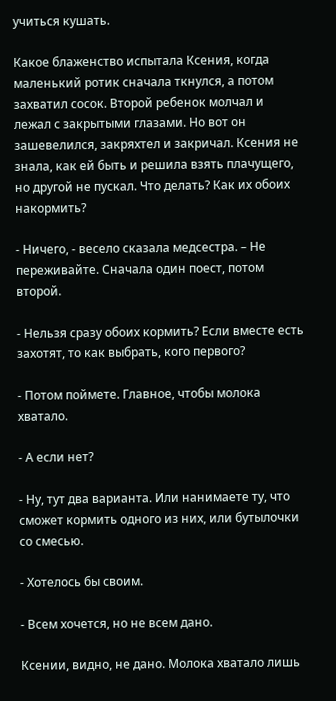учиться кушать.

Какое блаженство испытала Ксения, когда маленький ротик сначала ткнулся, а потом захватил сосок. Второй ребенок молчал и лежал с закрытыми глазами. Но вот он зашевелился, закряхтел и закричал. Ксения не знала, как ей быть и решила взять плачущего, но другой не пускал. Что делать? Как их обоих накормить?

- Ничего, - весело сказала медсестра. – Не переживайте. Сначала один поест, потом второй.

- Нельзя сразу обоих кормить? Если вместе есть захотят, то как выбрать, кого первого?

- Потом поймете. Главное, чтобы молока хватало.

- А если нет?

- Ну, тут два варианта. Или нанимаете ту, что сможет кормить одного из них, или бутылочки со смесью.

- Хотелось бы своим.

- Всем хочется, но не всем дано.

Ксении, видно, не дано. Молока хватало лишь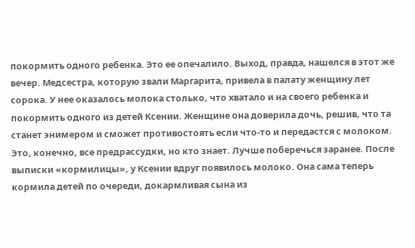покормить одного ребенка. Это ее опечалило. Выход, правда, нашелся в этот же вечер. Медсестра, которую звали Маргарита, привела в палату женщину лет сорока. У нее оказалось молока столько, что хватало и на своего ребенка и покормить одного из детей Ксении. Женщине она доверила дочь, решив, что та станет энимером и сможет противостоять если что-то и передастся с молоком. Это, конечно, все предрассудки, но кто знает. Лучше поберечься заранее. После выписки «кормилицы», у Ксении вдруг появилось молоко. Она сама теперь кормила детей по очереди, докармливая сына из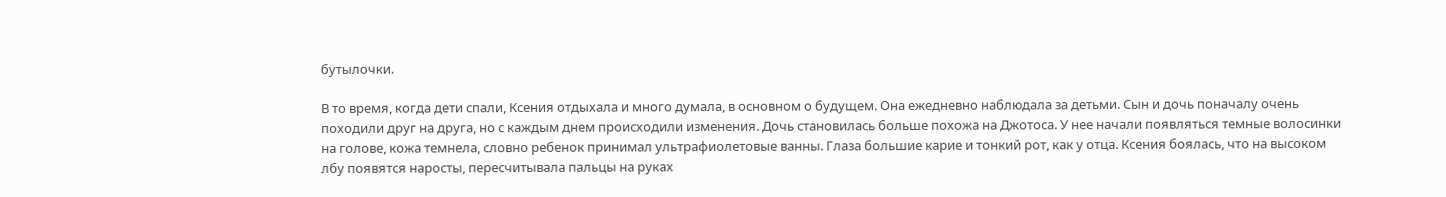бутылочки.

В то время, когда дети спали, Ксения отдыхала и много думала, в основном о будущем. Она ежедневно наблюдала за детьми. Сын и дочь поначалу очень походили друг на друга, но с каждым днем происходили изменения. Дочь становилась больше похожа на Джотоса. У нее начали появляться темные волосинки на голове, кожа темнела, словно ребенок принимал ультрафиолетовые ванны. Глаза большие карие и тонкий рот, как у отца. Ксения боялась, что на высоком лбу появятся наросты, пересчитывала пальцы на руках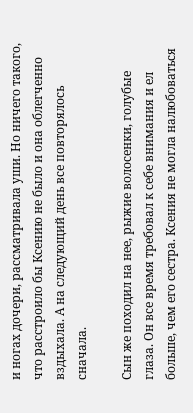и ногах дочери, рассматривала уши. Но ничего такого, что расстроило бы Ксению не было и она облегченно вздыхала. А на следующий день все повторялось сначала.

Сын же походил на нее, рыжие волосенки, голубые глаза. Он все время требовал к себе внимания и ел больше, чем его сестра. Ксения не могла налюбоваться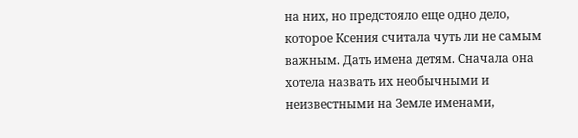на них, но предстояло еще одно дело, которое Ксения считала чуть ли не самым важным. Дать имена детям. Сначала она хотела назвать их необычными и неизвестными на Земле именами,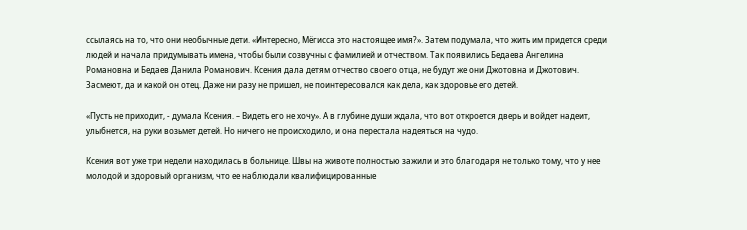ссылаясь на то, что они необычные дети. «Интересно, Мёгисса это настоящее имя?». Затем подумала, что жить им придется среди людей и начала придумывать имена, чтобы были созвучны с фамилией и отчеством. Так появились Бедаева Ангелина Романовна и Бедаев Данила Романович. Ксения дала детям отчество своего отца, не будут же они Джотовна и Джотович. Засмеют, да и какой он отец. Даже ни разу не пришел, не поинтересовался как дела, как здоровье его детей.

«Пусть не приходит, - думала Ксения. – Видеть его не хочу». А в глубине души ждала, что вот откроется дверь и войдет надеит, улыбнется, на руки возьмет детей. Но ничего не происходило, и она перестала надеяться на чудо.

Ксения вот уже три недели находилась в больнице. Швы на животе полностью зажили и это благодаря не только тому, что у нее молодой и здоровый организм, что ее наблюдали квалифицированные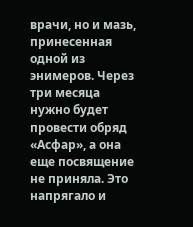врачи, но и мазь, принесенная одной из энимеров. Через три месяца нужно будет провести обряд «Асфар», а она еще посвящение не приняла. Это напрягало и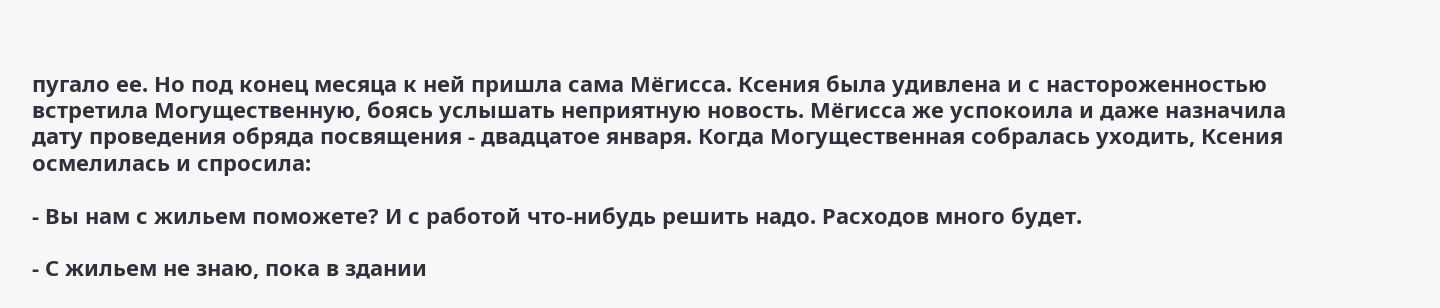пугало ее. Но под конец месяца к ней пришла сама Мёгисса. Ксения была удивлена и с настороженностью встретила Могущественную, боясь услышать неприятную новость. Мёгисса же успокоила и даже назначила дату проведения обряда посвящения - двадцатое января. Когда Могущественная собралась уходить, Ксения осмелилась и спросила:

- Вы нам с жильем поможете? И с работой что-нибудь решить надо. Расходов много будет.

- С жильем не знаю, пока в здании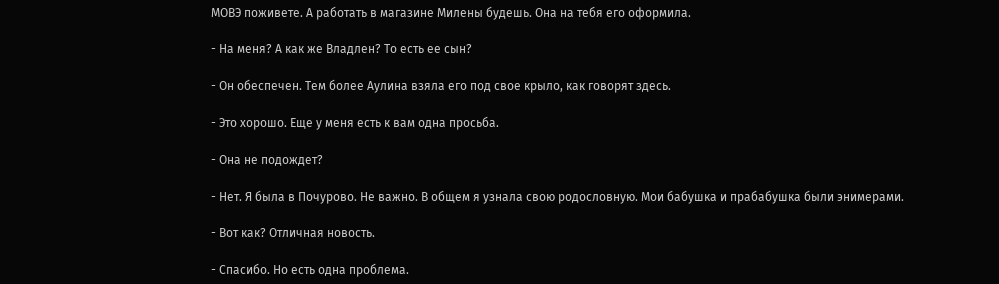МОВЭ поживете. А работать в магазине Милены будешь. Она на тебя его оформила.

- На меня? А как же Владлен? То есть ее сын?

- Он обеспечен. Тем более Аулина взяла его под свое крыло, как говорят здесь.

- Это хорошо. Еще у меня есть к вам одна просьба.

- Она не подождет?

- Нет. Я была в Почурово. Не важно. В общем я узнала свою родословную. Мои бабушка и прабабушка были энимерами.

- Вот как? Отличная новость.

- Спасибо. Но есть одна проблема.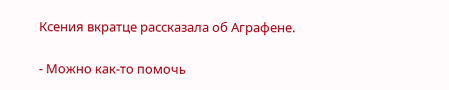Ксения вкратце рассказала об Аграфене.

- Можно как-то помочь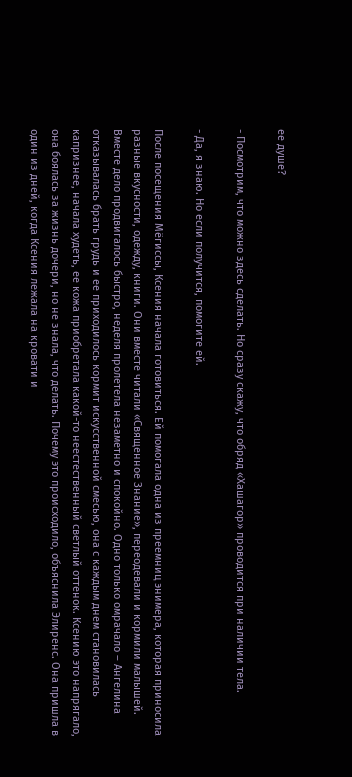ее душе?

- Посмотрим, что можно здесь сделать. Но сразу скажу, что обряд «Хашагор» проводится при наличии тела.

- Да, я знаю. Но если получится, помогите ей.

После посещения Мёгиссы, Ксения начала готовиться. Ей помогала одна из преемниц энимера, которая приносила разные вкусности, одежду, книги. Они вместе читали «Священное Знание», переодевали и кормили малышей. Вместе дело продвигалось быстро, неделя пролетела незаметно и спокойно. Одно только омрачало – Ангелина отказывалась брать грудь и ее приходилось кормит искусственной смесью, она с каждым днем становилась капризнее, начала худеть, ее кожа приобретала какой-то неестественный светлый оттенок. Ксению это напрягало, она боялась за жизнь дочери, но не знала, что делать. Почему это происходило, объяснила Элиренс. Она пришла в один из дней, когда Ксения лежала на кровати и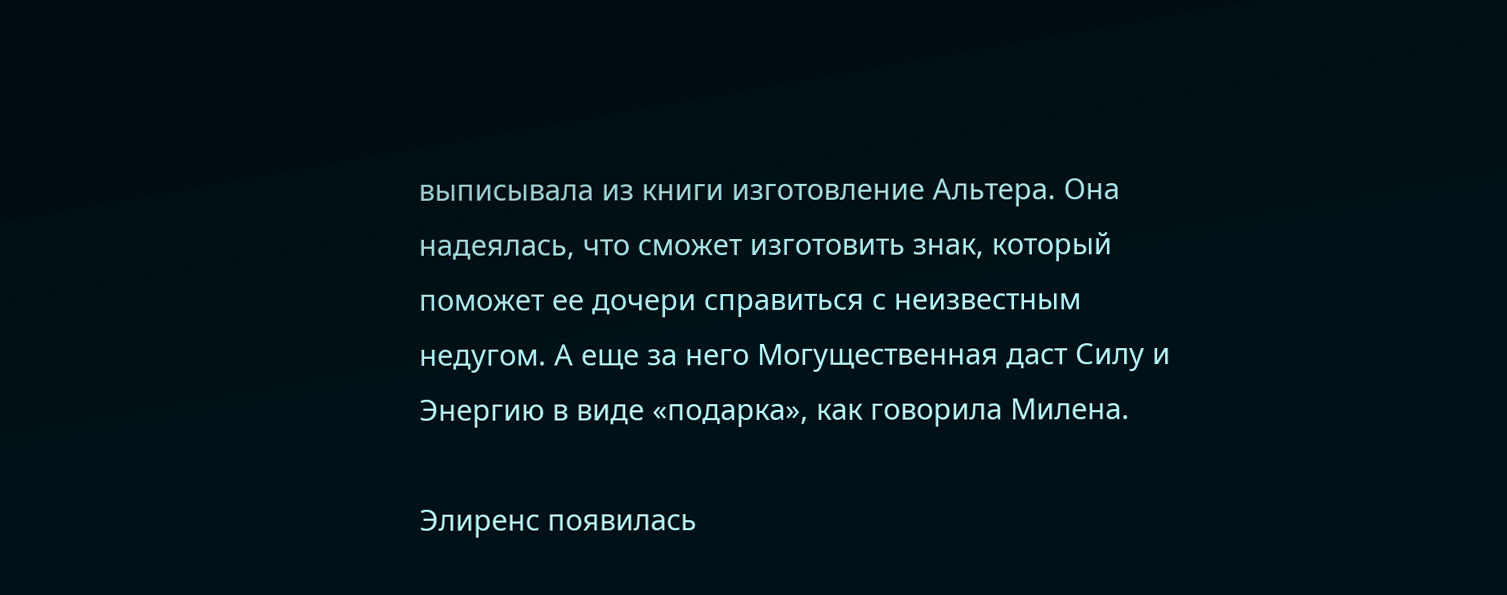выписывала из книги изготовление Альтера. Она надеялась, что сможет изготовить знак, который поможет ее дочери справиться с неизвестным недугом. А еще за него Могущественная даст Силу и Энергию в виде «подарка», как говорила Милена.

Элиренс появилась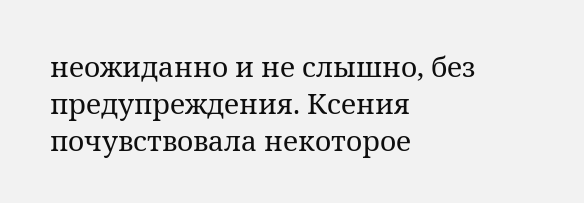неожиданно и не слышно, без предупреждения. Ксения почувствовала некоторое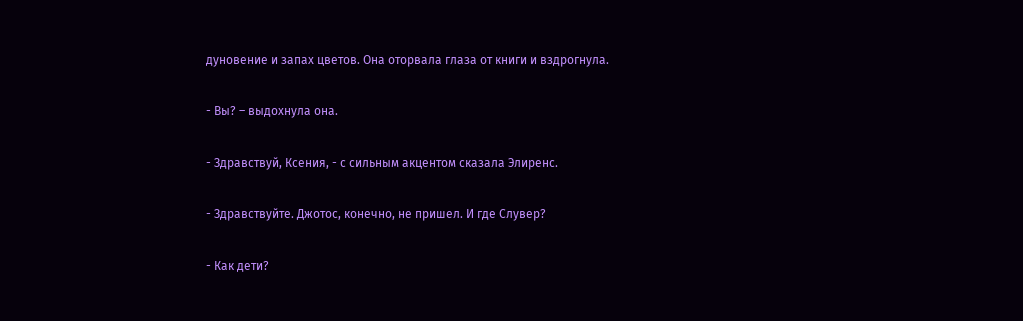дуновение и запах цветов. Она оторвала глаза от книги и вздрогнула.

- Вы? – выдохнула она.

- Здравствуй, Ксения, - с сильным акцентом сказала Элиренс.

- Здравствуйте. Джотос, конечно, не пришел. И где Слувер?

- Как дети?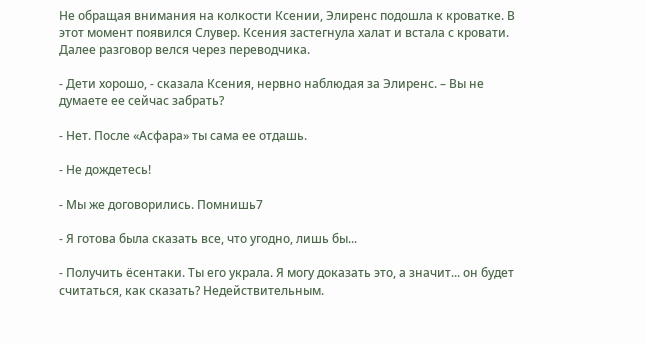Не обращая внимания на колкости Ксении, Элиренс подошла к кроватке. В этот момент появился Слувер. Ксения застегнула халат и встала с кровати. Далее разговор велся через переводчика.

- Дети хорошо, - сказала Ксения, нервно наблюдая за Элиренс. – Вы не думаете ее сейчас забрать?

- Нет. После «Асфара» ты сама ее отдашь.

- Не дождетесь!

- Мы же договорились. Помнишь7

- Я готова была сказать все, что угодно, лишь бы...

- Получить ёсентаки. Ты его украла. Я могу доказать это, а значит... он будет считаться, как сказать? Недействительным.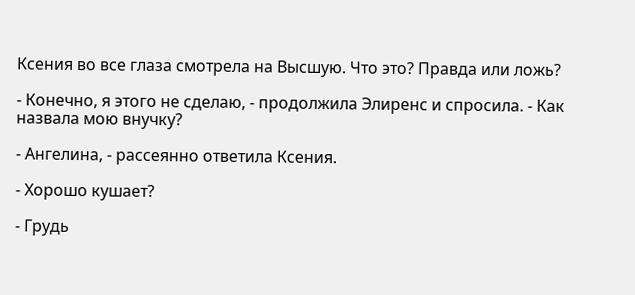Ксения во все глаза смотрела на Высшую. Что это? Правда или ложь?

- Конечно, я этого не сделаю, - продолжила Элиренс и спросила. - Как назвала мою внучку?

- Ангелина, - рассеянно ответила Ксения.

- Хорошо кушает?

- Грудь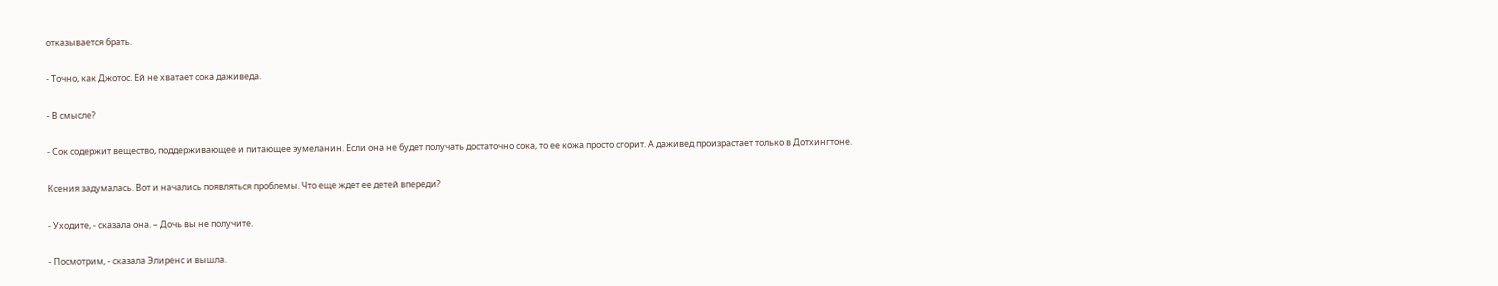отказывается брать.

- Точно, как Джотос. Ей не хватает сока даживеда.

- В смысле?

- Сок содержит вещество, поддерживающее и питающее эумеланин. Если она не будет получать достаточно сока, то ее кожа просто сгорит. А даживед произрастает только в Дотхингтоне.

Ксения задумалась. Вот и начались появляться проблемы. Что еще ждет ее детей впереди?

- Уходите, - сказала она. – Дочь вы не получите.

- Посмотрим, - сказала Элиренс и вышла.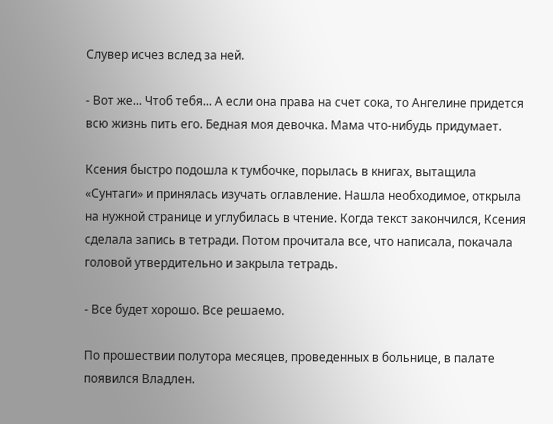Слувер исчез вслед за ней.

- Вот же... Чтоб тебя... А если она права на счет сока, то Ангелине придется всю жизнь пить его. Бедная моя девочка. Мама что-нибудь придумает.

Ксения быстро подошла к тумбочке, порылась в книгах, вытащила «Сунтаги» и принялась изучать оглавление. Нашла необходимое, открыла на нужной странице и углубилась в чтение. Когда текст закончился, Ксения сделала запись в тетради. Потом прочитала все, что написала, покачала головой утвердительно и закрыла тетрадь.

- Все будет хорошо. Все решаемо.

По прошествии полутора месяцев, проведенных в больнице, в палате появился Владлен.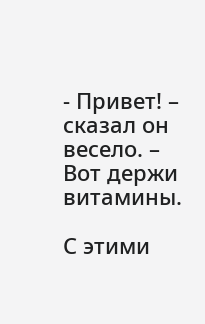- Привет! – сказал он весело. – Вот держи витамины.

С этими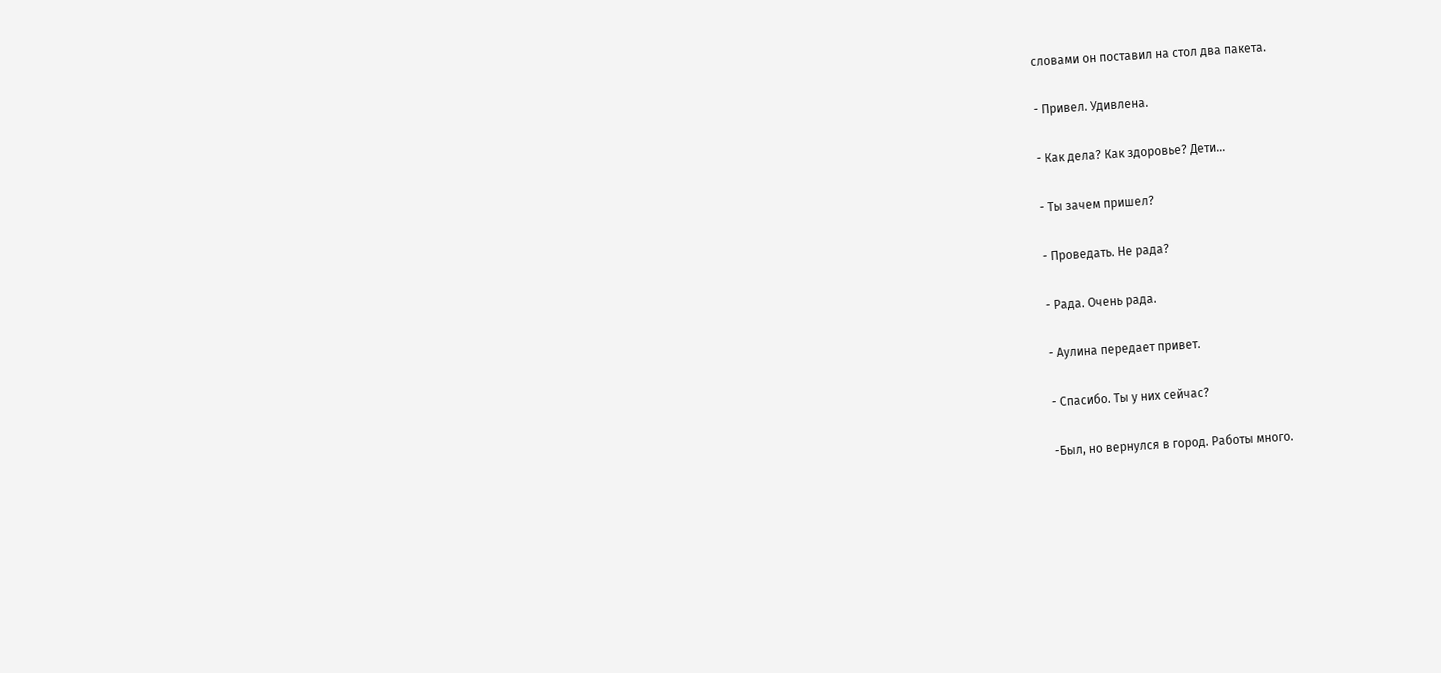словами он поставил на стол два пакета.

- Привел. Удивлена.

- Как дела? Как здоровье? Дети...

- Ты зачем пришел?

- Проведать. Не рада?

- Рада. Очень рада.

- Аулина передает привет.

- Спасибо. Ты у них сейчас?

-Был, но вернулся в город. Работы много.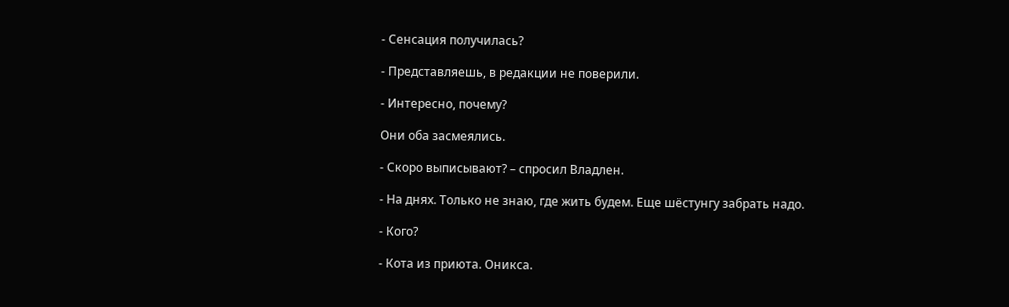- Сенсация получилась?

- Представляешь, в редакции не поверили.

- Интересно, почему?

Они оба засмеялись.

- Скоро выписывают? – спросил Владлен.

- На днях. Только не знаю, где жить будем. Еще шёстунгу забрать надо.

- Кого?

- Кота из приюта. Оникса.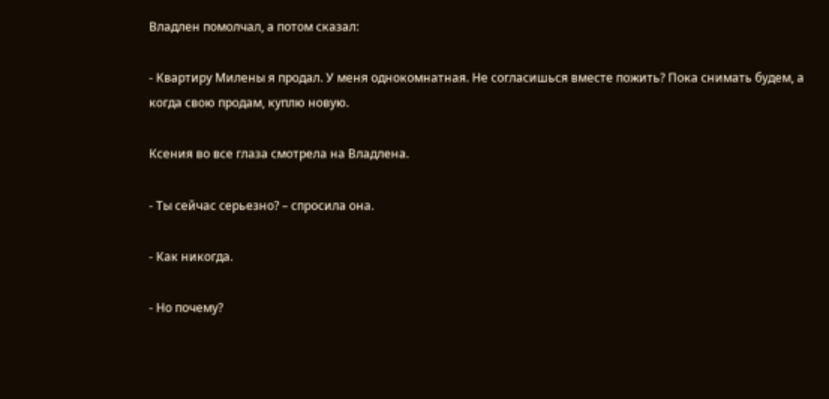Владлен помолчал, а потом сказал:

- Квартиру Милены я продал. У меня однокомнатная. Не согласишься вместе пожить? Пока снимать будем, а когда свою продам, куплю новую.

Ксения во все глаза смотрела на Владлена.

- Ты сейчас серьезно? – спросила она.

- Как никогда.

- Но почему?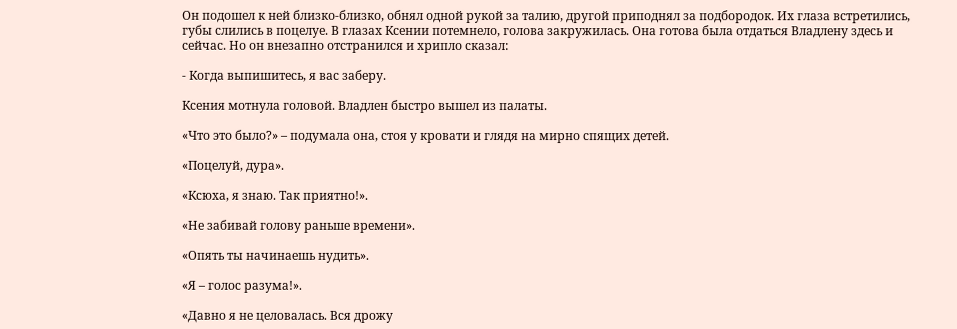Он подошел к ней близко-близко, обнял одной рукой за талию, другой приподнял за подбородок. Их глаза встретились, губы слились в поцелуе. В глазах Ксении потемнело, голова закружилась. Она готова была отдаться Владлену здесь и сейчас. Но он внезапно отстранился и хрипло сказал:

- Когда выпишитесь, я вас заберу.

Ксения мотнула головой. Владлен быстро вышел из палаты.

«Что это было?» – подумала она, стоя у кровати и глядя на мирно спящих детей.

«Поцелуй, дура».

«Ксюха, я знаю. Так приятно!».

«Не забивай голову раньше времени».

«Опять ты начинаешь нудить».

«Я – голос разума!».

«Давно я не целовалась. Вся дрожу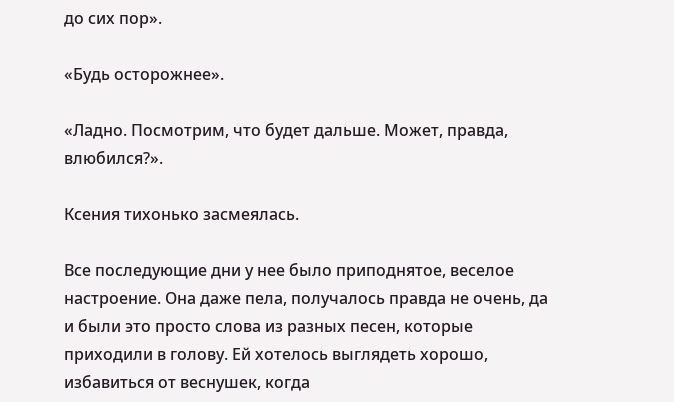до сих пор».

«Будь осторожнее».

«Ладно. Посмотрим, что будет дальше. Может, правда, влюбился?».

Ксения тихонько засмеялась.

Все последующие дни у нее было приподнятое, веселое настроение. Она даже пела, получалось правда не очень, да и были это просто слова из разных песен, которые приходили в голову. Ей хотелось выглядеть хорошо, избавиться от веснушек, когда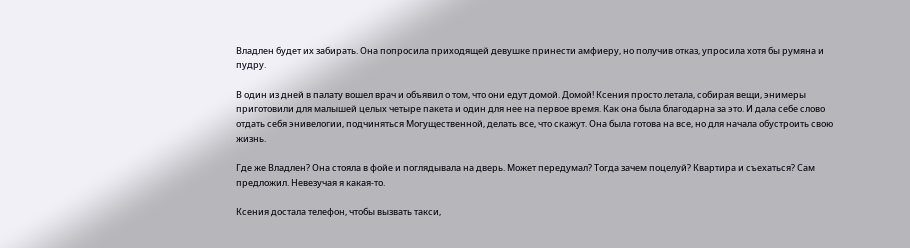Владлен будет их забирать. Она попросила приходящей девушке принести амфиеру, но получив отказ, упросила хотя бы румяна и пудру.

В один из дней в палату вошел врач и объявил о том, что они едут домой. Домой! Ксения просто летала, собирая вещи, энимеры приготовили для малышей целых четыре пакета и один для нее на первое время. Как она была благодарна за это. И дала себе слово отдать себя энивелогии, подчиняться Могущественной, делать все, что скажут. Она была готова на все, но для начала обустроить свою жизнь.

Где же Владлен? Она стояла в фойе и поглядывала на дверь. Может передумал? Тогда зачем поцелуй? Квартира и съехаться? Сам предложил. Невезучая я какая-то.

Ксения достала телефон, чтобы вызвать такси,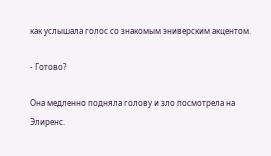как услышала голос со знакомым эниверским акцентом.

- Готово?

Она медленно подняла голову и зло посмотрела на Элиренс.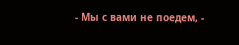- Мы с вами не поедем, -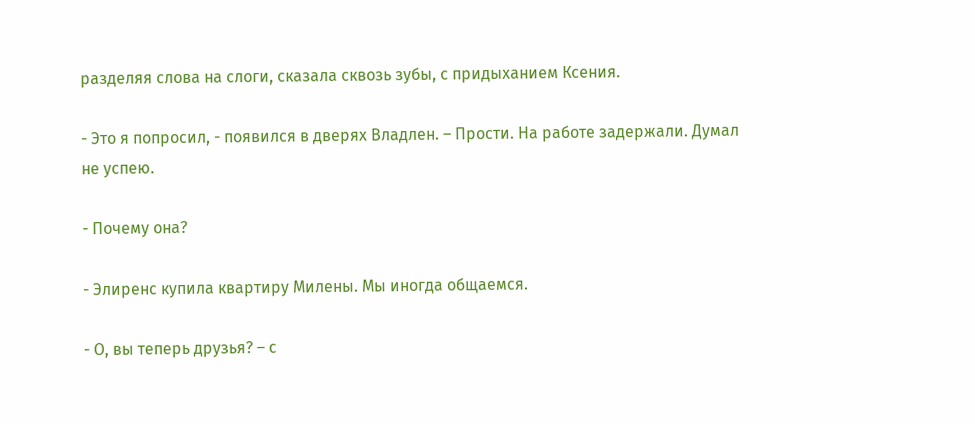разделяя слова на слоги, сказала сквозь зубы, с придыханием Ксения.

- Это я попросил, - появился в дверях Владлен. – Прости. На работе задержали. Думал не успею.

- Почему она?

- Элиренс купила квартиру Милены. Мы иногда общаемся.

- О, вы теперь друзья? – с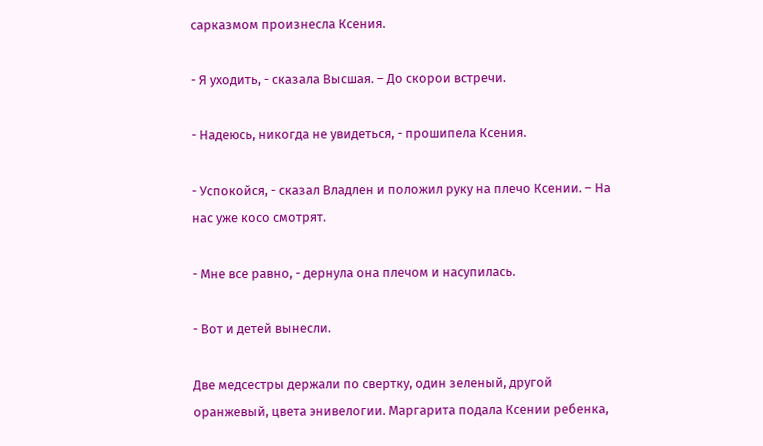сарказмом произнесла Ксения.

- Я уходить, - сказала Высшая. – До скорои встречи.

- Надеюсь, никогда не увидеться, - прошипела Ксения.

- Успокойся, - сказал Владлен и положил руку на плечо Ксении. – На нас уже косо смотрят.

- Мне все равно, - дернула она плечом и насупилась.

- Вот и детей вынесли.

Две медсестры держали по свертку, один зеленый, другой оранжевый, цвета энивелогии. Маргарита подала Ксении ребенка,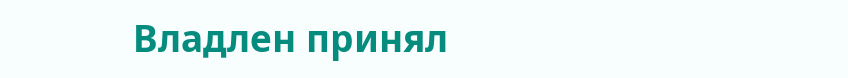Владлен принял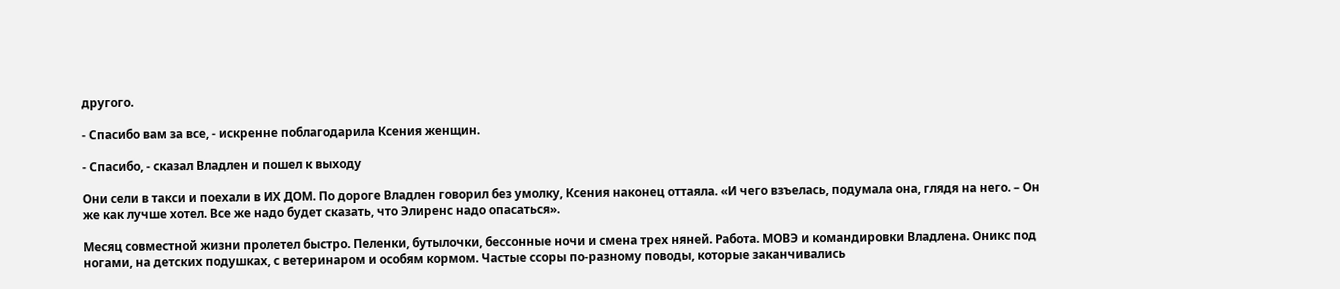другого.

- Спасибо вам за все, - искренне поблагодарила Ксения женщин.

- Спасибо, - сказал Владлен и пошел к выходу

Они сели в такси и поехали в ИХ ДОМ. По дороге Владлен говорил без умолку, Ксения наконец оттаяла. «И чего взъелась, подумала она, глядя на него. – Он же как лучше хотел. Все же надо будет сказать, что Элиренс надо опасаться».

Месяц совместной жизни пролетел быстро. Пеленки, бутылочки, бессонные ночи и смена трех няней. Работа. МОВЭ и командировки Владлена. Оникс под ногами, на детских подушках, с ветеринаром и особям кормом. Частые ссоры по-разному поводы, которые заканчивались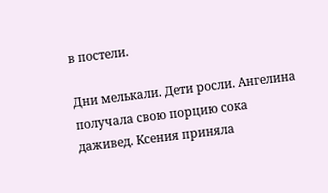в постели.

Дни мелькали. Дети росли. Ангелина получала свою порцию сока даживед. Ксения приняла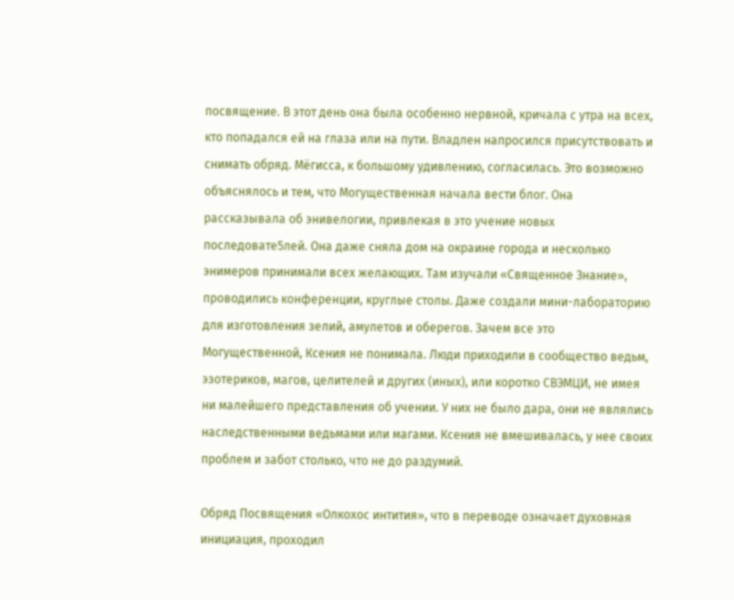посвящение. В этот день она была особенно нервной, кричала с утра на всех, кто попадался ей на глаза или на пути. Владлен напросился присутствовать и снимать обряд. Мёгисса, к большому удивлению, согласилась. Это возможно объяснялось и тем, что Могущественная начала вести блог. Она рассказывала об энивелогии, привлекая в это учение новых последовате5лей. Она даже сняла дом на окраине города и несколько энимеров принимали всех желающих. Там изучали «Священное Знание», проводились конференции, круглые столы. Даже создали мини-лабораторию для изготовления зелий, амулетов и оберегов. Зачем все это Могущественной, Ксения не понимала. Люди приходили в сообщество ведьм, эзотериков, магов, целителей и других (иных), или коротко СВЭМЦИ, не имея ни малейшего представления об учении. У них не было дара, они не являлись наследственными ведьмами или магами. Ксения не вмешивалась, у нее своих проблем и забот столько, что не до раздумий.

Обряд Посвящения «Олкохос интития», что в переводе означает духовная инициация, проходил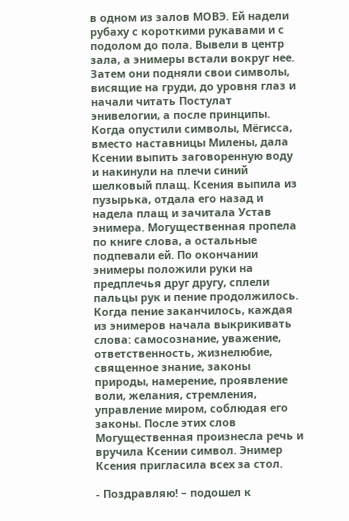в одном из залов МОВЭ. Ей надели рубаху с короткими рукавами и с подолом до пола. Вывели в центр зала, а энимеры встали вокруг нее. Затем они подняли свои символы, висящие на груди, до уровня глаз и начали читать Постулат энивелогии, а после принципы. Когда опустили символы, Мёгисса, вместо наставницы Милены, дала Ксении выпить заговоренную воду и накинули на плечи синий шелковый плащ. Ксения выпила из пузырька, отдала его назад и надела плащ и зачитала Устав энимера. Могущественная пропела по книге слова, а остальные подпевали ей. По окончании энимеры положили руки на предплечья друг другу, сплели пальцы рук и пение продолжилось. Когда пение заканчилось, каждая из энимеров начала выкрикивать слова: самосознание, уважение, ответственность, жизнелюбие, священное знание, законы природы, намерение, проявление воли, желания, стремления, управление миром, соблюдая его законы. После этих слов Могущественная произнесла речь и вручила Ксении символ. Энимер Ксения пригласила всех за стол.

- Поздравляю! – подошел к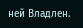ней Владлен.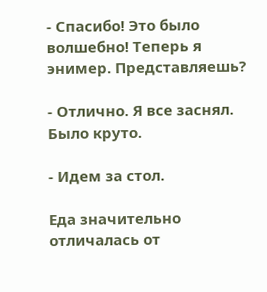- Спасибо! Это было волшебно! Теперь я энимер. Представляешь?

- Отлично. Я все заснял. Было круто.

- Идем за стол.

Еда значительно отличалась от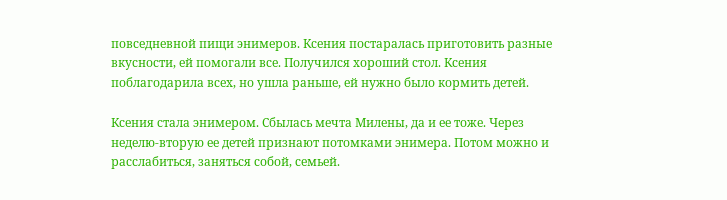повседневной пищи энимеров. Ксения постаралась приготовить разные вкусности, ей помогали все. Получился хороший стол. Ксения поблагодарила всех, но ушла раньше, ей нужно было кормить детей.

Ксения стала энимером. Сбылась мечта Милены, да и ее тоже. Через неделю-вторую ее детей признают потомками энимера. Потом можно и расслабиться, заняться собой, семьей.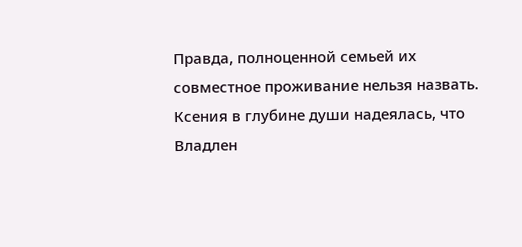Правда, полноценной семьей их совместное проживание нельзя назвать. Ксения в глубине души надеялась, что Владлен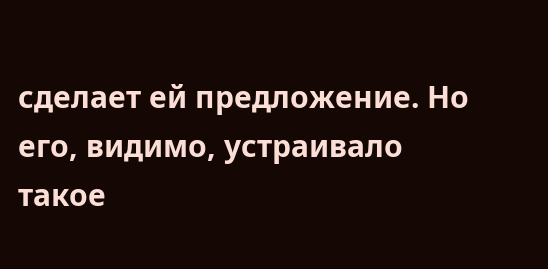сделает ей предложение. Но его, видимо, устраивало такое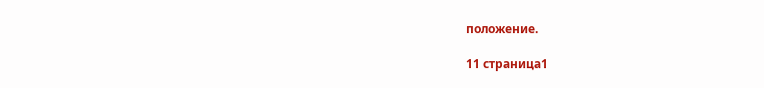положение.

11 страница1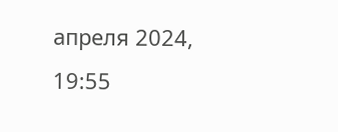апреля 2024, 19:55